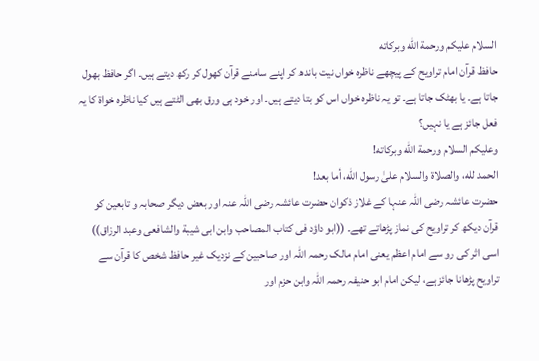السلام عليكم ورحمة الله وبركاته
حافظ قرآن امام تراویح کے پیچھے ناظرہ خواں نیت باندھ کر اپنے سامنے قرآن کھول کر رکھ دیتے ہیں۔ اگر حافظ بھول جاتا ہے۔ یا بھٹک جاتا ہے۔ تو یہ ناظرہ خواں اس کو بتا دیتے ہیں۔ اور خود ہی ورق بھی الٹتے ہیں کیا ناظرہ خواۃ کا یہ فعل جائز ہے یا نہیں؟
وعلیکم السلام ورحمة الله وبرکاته!
الحمد لله، والصلاة والسلام علىٰ رسول الله، أما بعد!
حضرت عائشہ رضی اللہ عنہا کے غلاز ذکوان حضرت عائشہ رضی اللہ عنہ اور بعض دیگر صحابہ و تابعین کو قرآن دیکھ کر تراویح کی نماز پڑھاتے تھے۔ ((ابو داؤد فی کتاب المصاحب وابن ابی شیبة والشافعی وعبد الرزاق)) اسی اثر کی رو سے امام اعظم یعنی امام مالک رحمہ اللہ اور صاحبین کے نزدیک غیر حافظ شخص کا قرآن سے تراویح پڑھانا جائز ہے، لیکن امام ابو حنیفہ رحمہ اللہ وابن حزم اور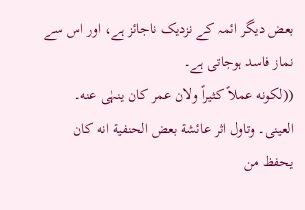بعض دیگر ائمہ کے نزدیک ناجائز ہے، اور اس سے نماز فاسد ہوجاتی ہے۔
((لکونه عملاً کثیراً ولان عمر کان ینہٰی عنه۔ العینی۔ وتاول اثر عائشة بعض الحنفیة انه کان یحفظ من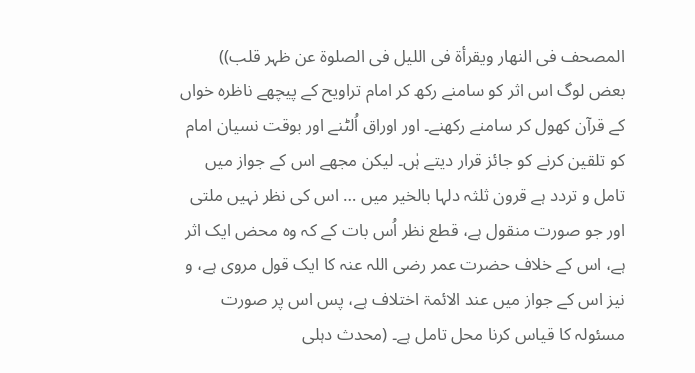المصحف فی النھار ویقرأة فی اللیل فی الصلوة عن ظہر قلب))
بعض لوگ اس اثر کو سامنے رکھ کر امام تراویح کے پیچھے ناظرہ خواں کے قرآن کھول کر سامنے رکھنے۔ اور اوراق اُلٹنے اور بوقت نسیان امام کو تلقین کرنے کو جائز قرار دیتے ہٰں۔ لیکن مجھے اس کے جواز میں تامل و تردد ہے قرون ثلثہ دلہا بالخیر میں … اس کی نظر نہیں ملتی اور جو صورت منقول ہے، قطع نظر اُس بات کے کہ وہ محض ایک اثر ہے، اس کے خلاف حضرت عمر رضی اللہ عنہ کا ایک قول مروی ہے، و نیز اس کے جواز میں عند الائمۃ اختلاف ہے، پس اس پر صورت مسئولہ کا قیاس کرنا محل تامل ہے۔ (محدث دہلی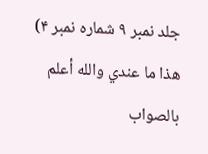جلد نمبر ۹ شمارہ نمبر ۴)
ھذا ما عندي والله أعلم بالصواب